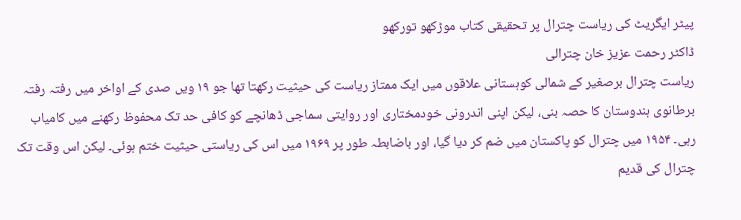پیٹر ایگریٹ کی ریاست چترال پر تحقیقی کتاب موڑکھو تورکھو
ڈاکٹر رحمت عزیز خان چترالی
ریاست چترال برصغیر کے شمالی کوہستانی علاقوں میں ایک ممتاز ریاست کی حیثیت رکھتا تھا جو ۱۹ ویں صدی کے اواخر میں رفتہ رفتہ برطانوی ہندوستان کا حصہ بنی، لیکن اپنی اندرونی خودمختاری اور روایتی سماجی ڈھانچے کو کافی حد تک محفوظ رکھنے میں کامیاب رہی۔ ۱۹۵۴ میں چترال کو پاکستان میں ضم کر دیا گیا، اور باضابطہ طور پر ۱۹۶۹ میں اس کی ریاستی حیثیت ختم ہوئی۔ لیکن اس وقت تک چترال کی قدیم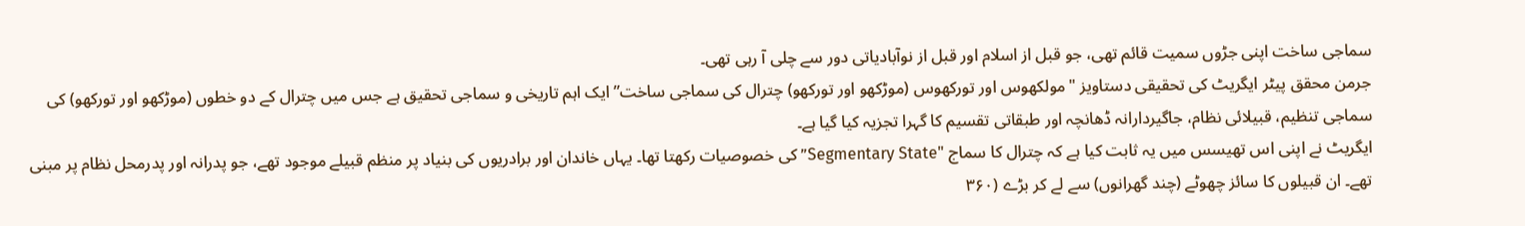سماجی ساخت اپنی جڑوں سمیت قائم تھی، جو قبل از اسلام اور قبل از نوآبادیاتی دور سے چلی آ رہی تھی۔
جرمن محقق پیٹر ایگریٹ کی تحقیقی دستاویز "مولکھوس اور تورکھوس (موڑکھو اور تورکھو) چترال کی سماجی ساخت” ایک اہم تاریخی و سماجی تحقیق ہے جس میں چترال کے دو خطوں (موڑکھو اور تورکھو) کی سماجی تنظیم، قبیلائی نظام، جاگیردارانہ ڈھانچہ اور طبقاتی تقسیم کا گہرا تجزیہ کیا گیا ہے۔
ایگریٹ نے اپنی اس تھیسس میں یہ ثابت کیا ہے کہ چترال کا سماج "Segmentary State” کی خصوصیات رکھتا تھا۔ یہاں خاندان اور برادریوں کی بنیاد پر منظم قبیلے موجود تھے، جو پدرانہ اور پدرمحل نظام پر مبنی تھے۔ ان قبیلوں کا سائز چھوٹے (چند گھرانوں) سے لے کر بڑے (۳۶۰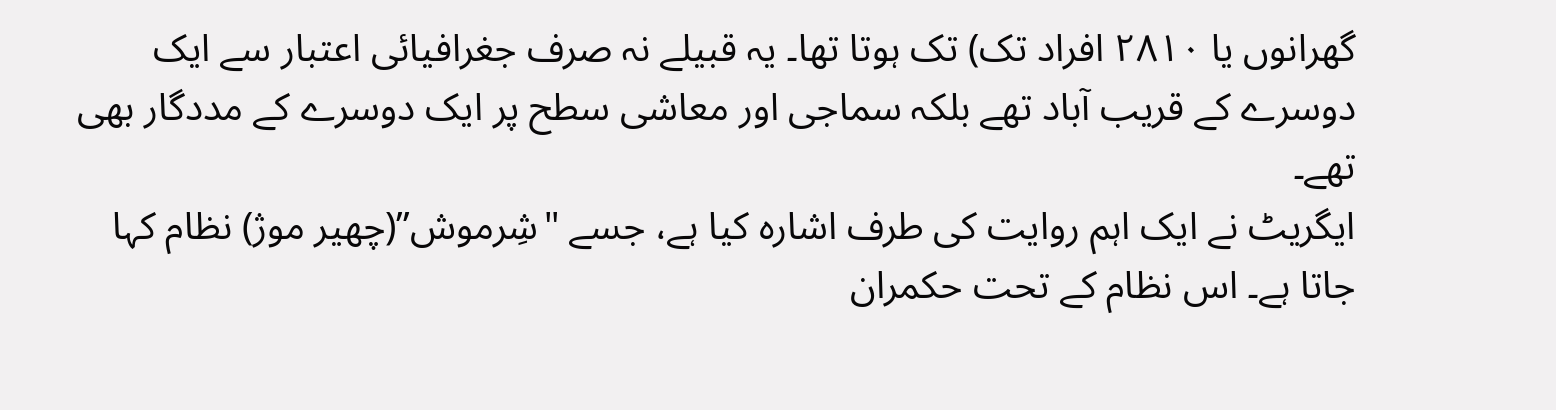گھرانوں یا ۲۸۱۰ افراد تک) تک ہوتا تھا۔ یہ قبیلے نہ صرف جغرافیائی اعتبار سے ایک دوسرے کے قریب آباد تھے بلکہ سماجی اور معاشی سطح پر ایک دوسرے کے مددگار بھی تھے۔
ایگریٹ نے ایک اہم روایت کی طرف اشارہ کیا ہے، جسے "شِرموش”(چھیر موژ) نظام کہا جاتا ہے۔ اس نظام کے تحت حکمران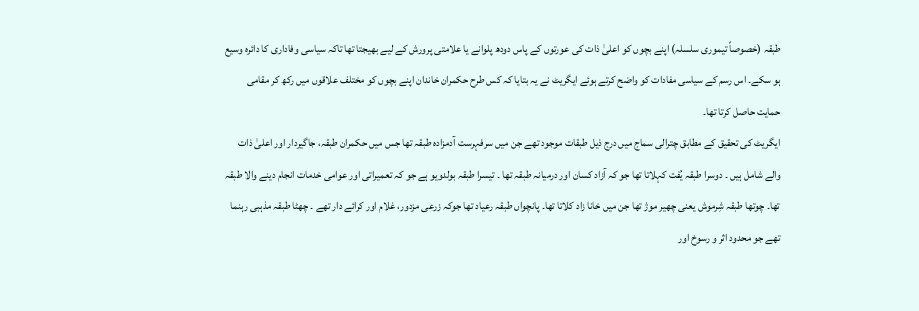طبقہ (خصوصاً تیموری سلسلہ) اپنے بچوں کو اعلیٰ ذات کی عورتوں کے پاس دودھ پلوانے یا علامتی پرورش کے لیے بھیجتا تھا تاکہ سیاسی وفاداری کا دائرہ وسیع ہو سکے۔ اس رسم کے سیاسی مفادات کو واضح کرتے ہوئے ایگریٹ نے یہ بتایا کہ کس طرح حکمران خاندان اپنے بچوں کو مختلف علاقوں میں رکھ کر مقامی حمایت حاصل کرتا تھا۔
ایگریٹ کی تحقیق کے مطابق چترالی سماج میں درج ذیل طبقات موجود تھے جن میں سرفہرست آدمزادہ طبقہ تھا جس میں حکمران طبقہ، جاگیردار اور اعلیٰ ذات والے شامل ہیں ۔ دوسرا طبقہ یُفت کہلاتا تھا جو کہ آزاد کسان اور درمیانہ طبقہ تھا ۔ تیسرا طبقہ بولدویو ہے جو کہ تعمیراتی اور عوامی خدمات انجام دینے والا طبقہ تھا۔ چوتھا طبقہ شِرموش یعنی چھیر موژ تھا جن میں خانا زاد کلاتا تھا۔ پانچواں طبقہ رعیاد تھا جوکہ زرعی مزدور، غلام اور کرائے دار تھے ۔ چھٹا طبقہ مذہبی رہنما تھے جو محدود اثر و رسوخ اور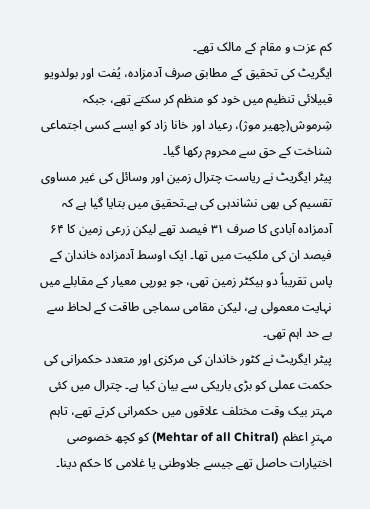کم عزت و مقام کے مالک تھے۔
ایگریٹ کی تحقیق کے مطابق صرف آدمزادہ، یُفت اور بولدویو قبیلائی تنظیم میں خود کو منظم کر سکتے تھے، جبکہ شِرموش(چھیر موژ)، رعیاد اور خانا زاد کو ایسے کسی اجتماعی شناخت کے حق سے محروم رکھا گیا۔
پیٹر ایگریٹ نے ریاست چترال زمین اور وسائل کی غیر مساوی تقسیم کی بھی نشاندہی کی ہے۔تحقیق میں بتایا گیا ہے کہ آدمزادہ آبادی کا صرف ۳۱ فیصد تھے لیکن زرعی زمین کا ۶۴ فیصد ان کی ملکیت میں تھا۔ ایک اوسط آدمزادہ خاندان کے پاس تقریباً دو ہیکٹر زمین تھی، جو یورپی معیار کے مقابلے میں نہایت معمولی ہے، لیکن مقامی سماجی طاقت کے لحاظ سے بے حد اہم تھی۔
پیٹر ایگریٹ نے کٹور خاندان کی مرکزی اور متعدد حکمرانی کی حکمت عملی کو بڑی باریکی سے بیان کیا ہے۔ چترال میں کئی مہتر بیک وقت مختلف علاقوں میں حکمرانی کرتے تھے، تاہم مہترِ اعظم (Mehtar of all Chitral) کو کچھ خصوصی اختیارات حاصل تھے جیسے جلاوطنی یا غلامی کا حکم دینا۔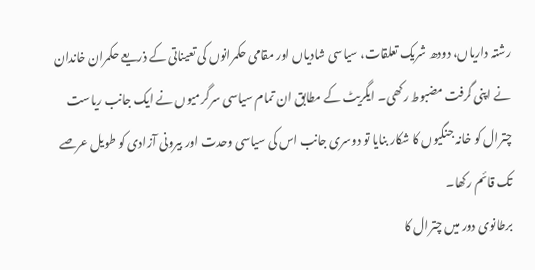رشتہ داریاں، دودھ شریک تعلقات، سیاسی شادیاں اور مقامی حکمرانوں کی تعیناتی کے ذریعے حکمران خاندان نے اپنی گرفت مضبوط رکھی۔ ایگریٹ کے مطابق ان تمام سیاسی سرگرمیوں نے ایک جانب ریاست چترال کو خانہ جنگیوں کا شکار بنایا تو دوسری جانب اس کی سیاسی وحدت اور بیرونی آزادی کو طویل عرصے تک قائم رکھا۔
برطانوی دور میں چترال کا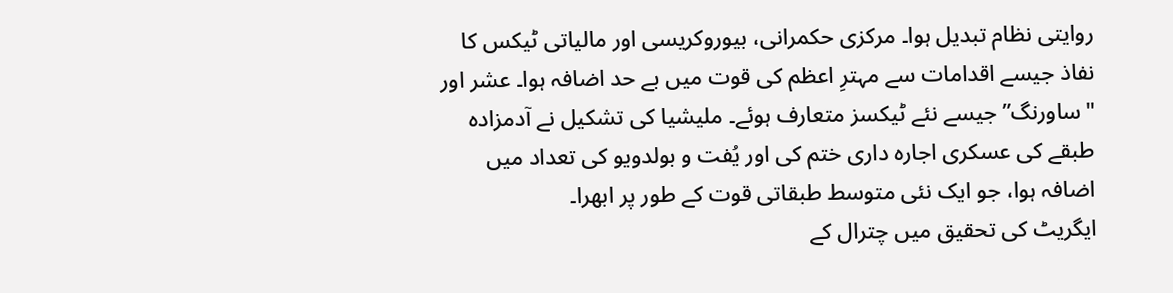روایتی نظام تبدیل ہوا۔ مرکزی حکمرانی، بیوروکریسی اور مالیاتی ٹیکس کا نفاذ جیسے اقدامات سے مہترِ اعظم کی قوت میں بے حد اضافہ ہوا۔ عشر اور "ساورنگ” جیسے نئے ٹیکسز متعارف ہوئے۔ ملیشیا کی تشکیل نے آدمزادہ طبقے کی عسکری اجارہ داری ختم کی اور یُفت و بولدویو کی تعداد میں اضافہ ہوا، جو ایک نئی متوسط طبقاتی قوت کے طور پر ابھرا۔
ایگریٹ کی تحقیق میں چترال کے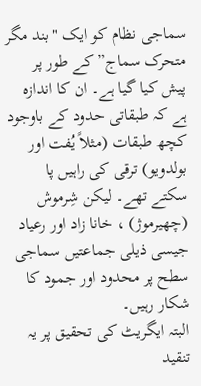سماجی نظام کو ایک "بند مگر متحرک سماج” کے طور پر پیش کیا گیا ہے۔ ان کا اندازہ ہے کہ طبقاتی حدود کے باوجود کچھ طبقات (مثلاً یُفت اور بولدویو) ترقی کی راہیں پا سکتے تھے۔ لیکن شِرموش (چھیرموژ) ، خانا زاد اور رعیاد جیسی ذیلی جماعتیں سماجی سطح پر محدود اور جمود کا شکار رہیں۔
البتہ ایگریٹ کی تحقیق پر یہ تنقید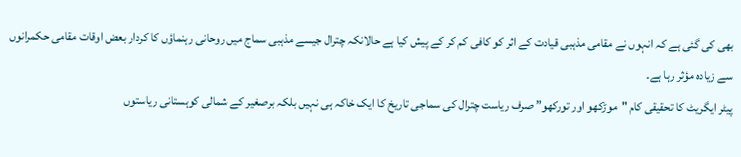بھی کی گئی ہے کہ انہوں نے مقامی مذہبی قیادت کے اثر کو کافی کم کر کے پیش کیا ہے حالانکہ چترال جیسے مذہبی سماج میں روحانی رہنماؤں کا کردار بعض اوقات مقامی حکمرانوں سے زیادہ مؤثر رہا ہے۔
پیٹر ایگریٹ کا تحقیقی کام "موڑکھو اور تورکھو” صرف ریاست چترال کی سماجی تاریخ کا ایک خاکہ ہی نہیں بلکہ برصغیر کے شمالی کوہستانی ریاستوں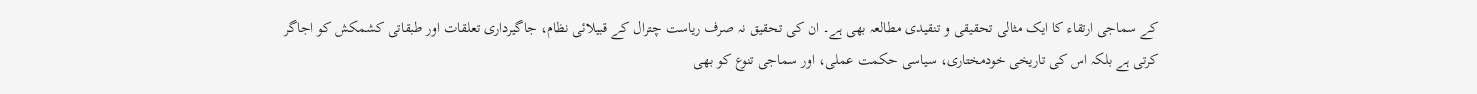کے سماجی ارتقاء کا ایک مثالی تحقیقی و تنقیدی مطالعہ بھی ہے۔ ان کی تحقیق نہ صرف ریاست چترال کے قبیلائی نظام، جاگیرداری تعلقات اور طبقاتی کشمکش کو اجاگر کرتی ہے بلکہ اس کی تاریخی خودمختاری، سیاسی حکمت عملی، اور سماجی تنوع کو بھی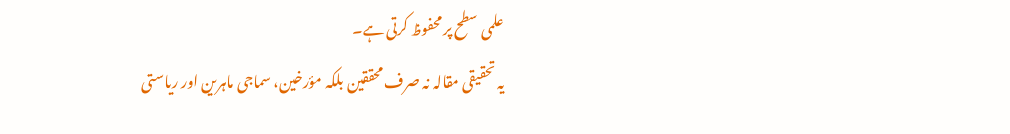علمی سطح پر محفوظ کرتی ہے۔
یہ تحقیقی مقالہ نہ صرف محققین بلکہ مؤرخین، سماجی ماہرین اور ریاستی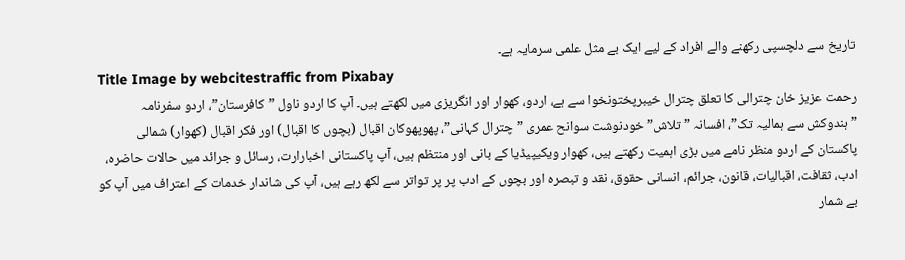تاریخ سے دلچسپی رکھنے والے افراد کے لیے ایک بے مثل علمی سرمایہ ہے۔
Title Image by webcitestraffic from Pixabay
رحمت عزیز خان چترالی کا تعلق چترال خیبرپختونخوا سے ہے، اردو، کھوار اور انگریزی میں لکھتے ہیں۔ آپ کا اردو ناول ”کافرستان”، اردو سفرنامہ ”ہندوکش سے ہمالیہ تک”، افسانہ ”تلاش” خودنوشت سوانح عمری ”چترال کہانی”، پھوپھوکان اقبال (بچوں کا اقبال) اور فکر اقبال (کھوار) شمالی پاکستان کے اردو منظر نامے میں بڑی اہمیت رکھتے ہیں، کھوار ویکیپیڈیا کے بانی اور منتظم ہیں، آپ پاکستانی اخبارارت، رسائل و جرائد میں حالات حاضرہ، ادب، ثقافت، اقبالیات، قانون، جرائم، انسانی حقوق، نقد و تبصرہ اور بچوں کے ادب پر پر تواتر سے لکھ رہے ہیں، آپ کی شاندار خدمات کے اعتراف میں آپ کو بے شمار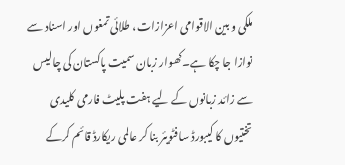ملکی و بین الاقوامی اعزازات، طلائی تمغوں اور اسناد سے نوازا جا چکا ہے۔کھوار زبان سمیت پاکستان کی چالیس سے زائد زبانوں کے لیے ہفت پلیٹ فارمی کلیدی تختیوں کا کیبورڈ سافٹویئر بنا کر عالمی ریکارڈ قائم کرکے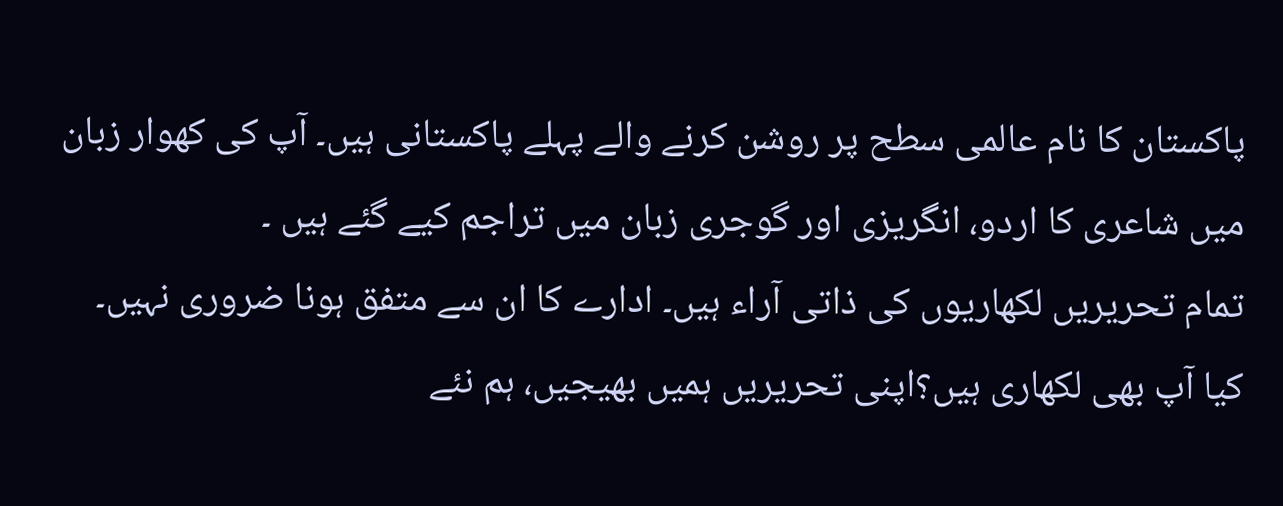پاکستان کا نام عالمی سطح پر روشن کرنے والے پہلے پاکستانی ہیں۔ آپ کی کھوار زبان میں شاعری کا اردو، انگریزی اور گوجری زبان میں تراجم کیے گئے ہیں ۔
تمام تحریریں لکھاریوں کی ذاتی آراء ہیں۔ ادارے کا ان سے متفق ہونا ضروری نہیں۔
کیا آپ بھی لکھاری ہیں؟اپنی تحریریں ہمیں بھیجیں، ہم نئے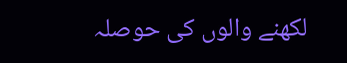لکھنے والوں کی حوصلہ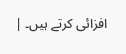افزائی کرتے ہیں۔ |